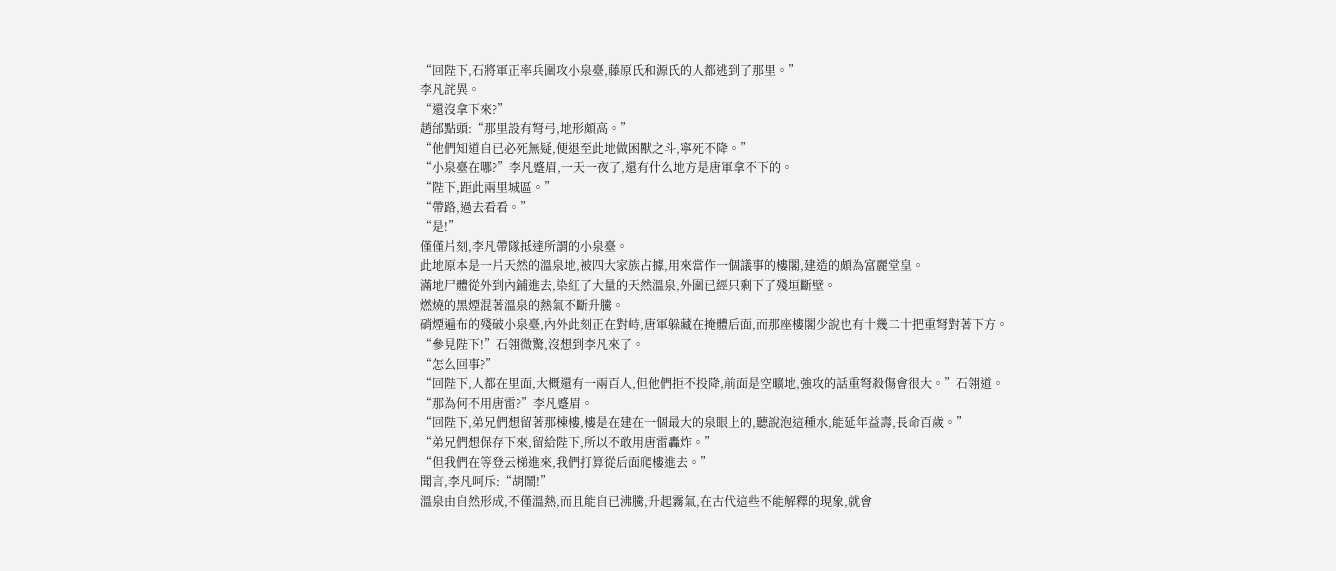“回陛下,石將軍正率兵圍攻小泉臺,藤原氏和源氏的人都逃到了那里。”
李凡詫異。
“還沒拿下來?”
趙邰點頭:“那里設有弩弓,地形頗高。”
“他們知道自已必死無疑,便退至此地做困獸之斗,寧死不降。”
“小泉臺在哪?”李凡蹙眉,一天一夜了,還有什么地方是唐軍拿不下的。
“陛下,距此兩里城區。”
“帶路,過去看看。”
“是!”
僅僅片刻,李凡帶隊抵達所謂的小泉臺。
此地原本是一片天然的溫泉地,被四大家族占據,用來當作一個議事的樓閣,建造的頗為富麗堂皇。
滿地尸體從外到內鋪進去,染紅了大量的天然溫泉,外圍已經只剩下了殘垣斷壁。
燃燒的黑煙混著溫泉的熱氣不斷升騰。
硝煙遍布的殘破小泉臺,內外此刻正在對峙,唐軍躲藏在掩體后面,而那座樓閣少說也有十幾二十把重弩對著下方。
“參見陛下!”石翎微驚,沒想到李凡來了。
“怎么回事?”
“回陛下,人都在里面,大概還有一兩百人,但他們拒不投降,前面是空曠地,強攻的話重弩殺傷會很大。”石翎道。
“那為何不用唐雷?”李凡蹙眉。
“回陛下,弟兄們想留著那棟樓,樓是在建在一個最大的泉眼上的,聽說泡這種水,能延年益壽,長命百歲。”
“弟兄們想保存下來,留給陛下,所以不敢用唐雷轟炸。”
“但我們在等登云梯進來,我們打算從后面爬樓進去。”
聞言,李凡呵斥:“胡鬧!”
溫泉由自然形成,不僅溫熱,而且能自已沸騰,升起霧氣,在古代這些不能解釋的現象,就會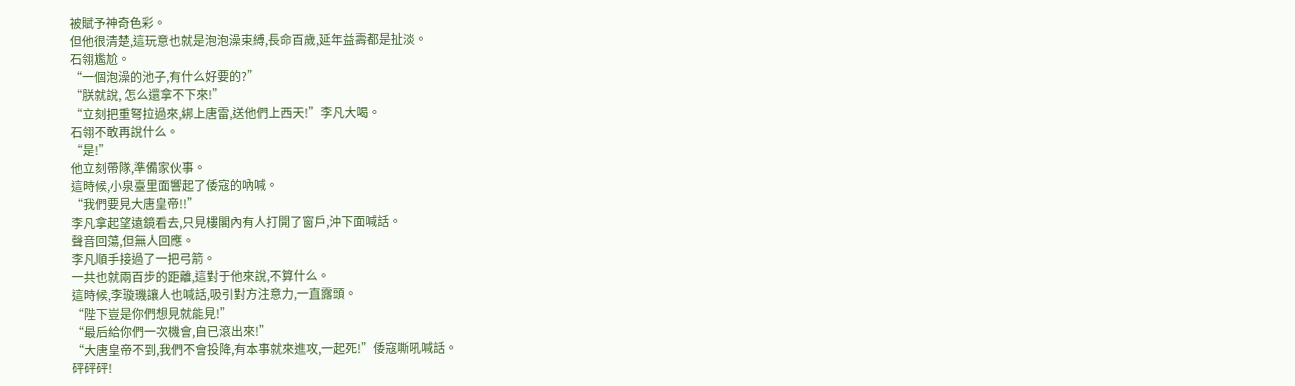被賦予神奇色彩。
但他很清楚,這玩意也就是泡泡澡束縛,長命百歲,延年益壽都是扯淡。
石翎尷尬。
“一個泡澡的池子,有什么好要的?”
“朕就說, 怎么還拿不下來!”
“立刻把重弩拉過來,綁上唐雷,送他們上西天!”李凡大喝。
石翎不敢再說什么。
“是!”
他立刻帶隊,準備家伙事。
這時候,小泉臺里面響起了倭寇的吶喊。
“我們要見大唐皇帝!!”
李凡拿起望遠鏡看去,只見樓閣內有人打開了窗戶,沖下面喊話。
聲音回蕩,但無人回應。
李凡順手接過了一把弓箭。
一共也就兩百步的距離,這對于他來說,不算什么。
這時候,李璇璣讓人也喊話,吸引對方注意力,一直露頭。
“陛下豈是你們想見就能見!”
“最后給你們一次機會,自已滾出來!”
“大唐皇帝不到,我們不會投降,有本事就來進攻,一起死!”倭寇嘶吼喊話。
砰砰砰!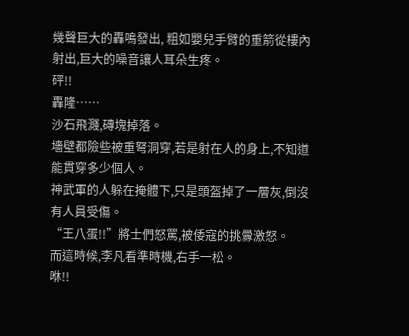幾聲巨大的轟鳴發出, 粗如嬰兒手臂的重箭從樓內射出,巨大的噪音讓人耳朵生疼。
砰!!
轟隆……
沙石飛濺,磚塊掉落。
墻壁都險些被重弩洞穿,若是射在人的身上,不知道能貫穿多少個人。
神武軍的人躲在掩體下,只是頭盔掉了一層灰,倒沒有人員受傷。
“王八蛋!!”將士們怒罵,被倭寇的挑釁激怒。
而這時候,李凡看準時機,右手一松。
咻!!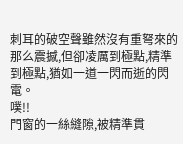刺耳的破空聲雖然沒有重弩來的那么震撼,但卻凌厲到極點,精準到極點,猶如一道一閃而逝的閃電。
噗!!
門窗的一絲縫隙,被精準貫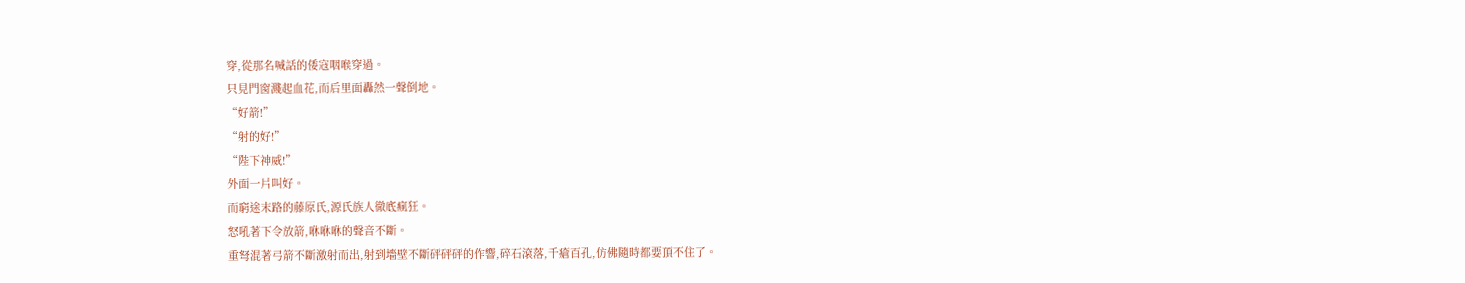穿,從那名喊話的倭寇咽喉穿過。
只見門窗濺起血花,而后里面轟然一聲倒地。
“好箭!”
“射的好!”
“陛下神威!”
外面一片叫好。
而窮途末路的藤原氏,源氏族人徹底瘋狂。
怒吼著下令放箭,咻咻咻的聲音不斷。
重弩混著弓箭不斷激射而出,射到墻壁不斷砰砰砰的作響,碎石滾落,千瘡百孔,仿佛隨時都要頂不住了。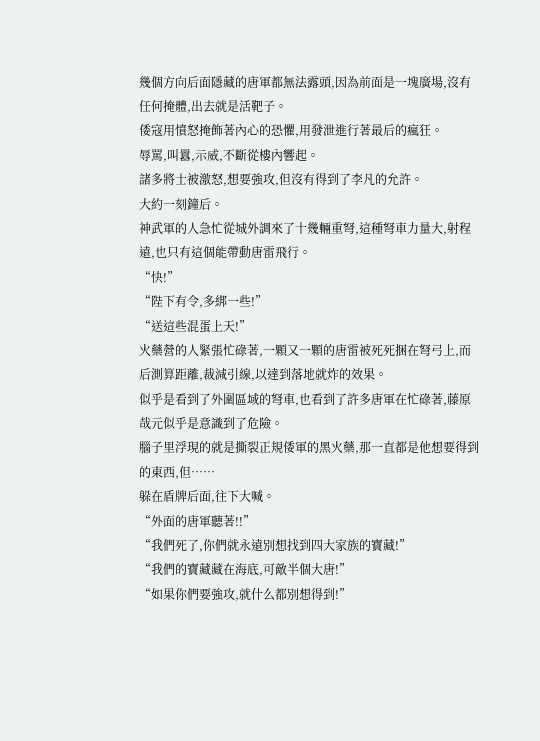幾個方向后面隱藏的唐軍都無法露頭,因為前面是一塊廣場,沒有任何掩體,出去就是活靶子。
倭寇用憤怒掩飾著內心的恐懼,用發泄進行著最后的瘋狂。
辱罵,叫囂,示威,不斷從樓內響起。
諸多將士被激怒,想要強攻,但沒有得到了李凡的允許。
大約一刻鐘后。
神武軍的人急忙從城外調來了十幾輛重弩,這種弩車力量大,射程遠,也只有這個能帶動唐雷飛行。
“快!”
“陛下有令,多綁一些!”
“送這些混蛋上天!”
火藥營的人緊張忙碌著,一顆又一顆的唐雷被死死捆在弩弓上,而后測算距離,裁減引線,以達到落地就炸的效果。
似乎是看到了外圍區域的弩車,也看到了許多唐軍在忙碌著,藤原哉元似乎是意識到了危險。
腦子里浮現的就是撕裂正規倭軍的黑火藥,那一直都是他想要得到的東西,但……
躲在盾牌后面,往下大喊。
“外面的唐軍聽著!!”
“我們死了,你們就永遠別想找到四大家族的寶藏!”
“我們的寶藏藏在海底,可敵半個大唐!”
“如果你們要強攻,就什么都別想得到!”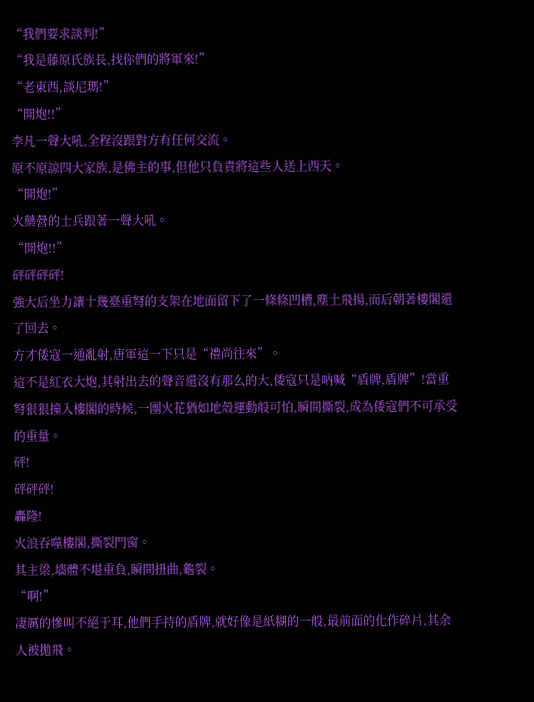“我們要求談判!”
“我是藤原氏族長,找你們的將軍來!”
“老東西,談尼瑪!”
“開炮!!”
李凡一聲大吼,全程沒跟對方有任何交流。
原不原諒四大家族,是佛主的事,但他只負責將這些人送上西天。
“開炮!”
火藥營的士兵跟著一聲大吼。
“開炮!!”
砰砰砰砰!
強大后坐力讓十幾臺重弩的支架在地面留下了一條條凹槽,塵土飛揚,而后朝著樓閣還了回去。
方才倭寇一通亂射,唐軍這一下只是“禮尚往來”。
這不是紅衣大炮,其射出去的聲音還沒有那么的大,倭寇只是吶喊“盾牌,盾牌”!當重弩狠狠撞入樓閣的時候,一團火花猶如地殼運動般可怕,瞬間撕裂,成為倭寇們不可承受的重量。
砰!
砰砰砰!
轟隆!
火浪吞噬樓閣,撕裂門窗。
其主梁,墻體不堪重負,瞬間扭曲,龜裂。
“啊!”
凄厲的慘叫不絕于耳,他們手持的盾牌,就好像是紙糊的一般,最前面的化作碎片,其余人被拋飛。